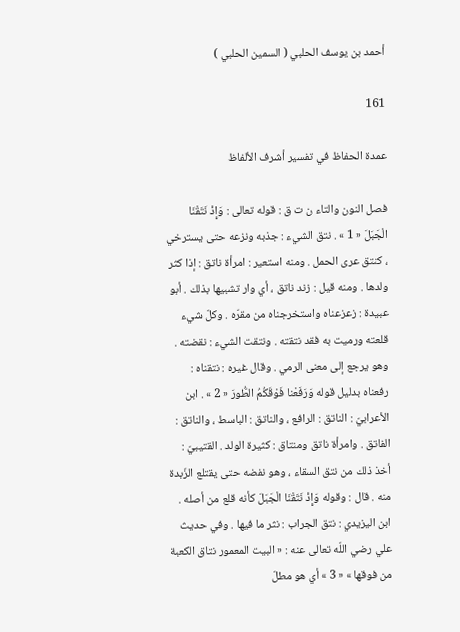أحمد بن يوسف الحلبي ( السمين الحلبي )

161

عمدة الحفاظ في تفسير أشرف الألفاظ

فصل النون والتاء ن ت ق : قوله تعالى : وَإِذْ نَتَقْنَا الْجَبَلَ « 1 » . نتق الشيء : جذبه ونزعه حتى يسترخي ، كنتق عرى الحمل . ومنه استعير : امرأة ناتق : إذا كثر ولدها . ومنه قيل : زند ناتق ، أي وار تشبيها بذلك . أبو عبيدة : زعزعناه واستخرجناه من مقرّه . وكلّ شيء قلعته ورميت به فقد نتقته . ونتقت الشيء : نقضته . وهو يرجع إلى معنى الرمي . وقال غيره : نتقناه : رفعناه بدليل قوله وَرَفَعْنا فَوْقَكُمُ الطُّورَ « 2 » . ابن الأعرابيّ : الناتق : الرافع ، والناتق : الباسط ، والناتق : الفاتق . وامرأة ناتق ومنتاق : كثيرة الولد . القتيبيّ : أخذ ذلك من نتق السقاء ، وهو نفضه حتى يقتلع الزّبدة منه . قال : وقوله وَإِذْ نَتَقْنَا الْجَبَلَ كأنه قلع من أصله . ابن اليزيدي : نتق الجراب : نثر ما فيها . وفي حديث علي رضي اللّه تعالى عنه : « البيت المعمور نتاق الكعبة من فوقها » « 3 » أي هو مطلّ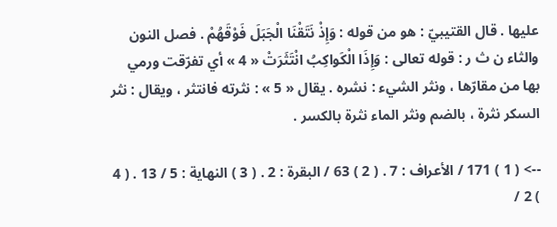عليها . قال القتيبيّ : هو من قوله : وَإِذْ نَتَقْنَا الْجَبَلَ فَوْقَهُمْ . فصل النون والثاء ن ث ر : قوله تعالى : وَإِذَا الْكَواكِبُ انْتَثَرَتْ « 4 » أي تفرّقت ورمي بها من مقارّها ، ونثر الشيء : نشره . يقال « 5 » : نثرته فانتثر ، ويقال : نثر السكر نثرة ، بالضم ونثر الماء نثرة بالكسر .

--> ( 1 ) 171 / الأعراف : 7 . ( 2 ) 63 / البقرة : 2 . ( 3 ) النهاية : 5 / 13 . ( 4 ) 2 /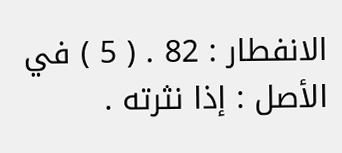الانفطار : 82 . ( 5 ) في الأصل : إذا نثرته .